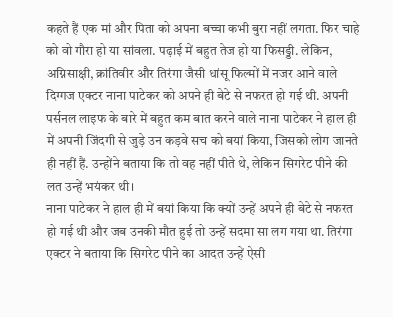कहते हैं एक मां और पिता को अपना बच्चा कभी बुरा नहीं लगता. फिर चाहे को वो गौरा हो या सांवला. पढ़ाई में बहुत तेज हो या फिसड्डी. लेकिन, अग्निसाक्षी, क्रांतिवीर और तिरंगा जैसी धांसू फिल्मों में नजर आने वाले दिग्गज एक्टर नाना पाटेकर को अपने ही बेटे से नफरत हो गई थी. अपनी पर्सनल लाइफ के बारे में बहुत कम बात करने वाले नाना पाटेकर ने हाल ही में अपनी जिंदगी से जुड़े उन कड़वे सच को बयां किया, जिसको लोग जानते ही नहीं हैं. उन्होंने बताया कि तो वह नहीं पीते थे, लेकिन सिगरेट पीने की लत उन्हें भयंकर थी।
नाना पाटेकर ने हाल ही में बयां किया कि क्यों उन्हें अपने ही बेटे से नफरत हो गई थी और जब उनकी मौत हुई तो उन्हें सदमा सा लग गया था. तिरंगा एक्टर ने बताया कि सिगरेट पीने का आदत उन्हें ऐसी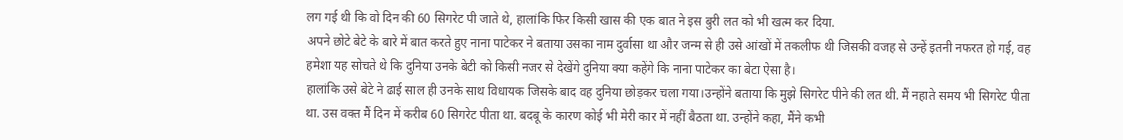लग गई थी कि वो दिन की 60 सिगरेट पी जाते थे, हालांकि फिर किसी खास की एक बात ने इस बुरी लत को भी खत्म कर दिया.
अपने छोटे बेटे के बारे में बात करते हुए नाना पाटेकर ने बताया उसका नाम दुर्वासा था और जन्म से ही उसे आंखों में तकलीफ थी जिसकी वजह से उन्हें इतनी नफरत हो गई, वह हमेशा यह सोचते थे कि दुनिया उनके बेटी को किसी नजर से देखेंगे दुनिया क्या कहेंगे कि नाना पाटेकर का बेटा ऐसा है।
हालांकि उसे बेटे ने ढाई साल ही उनके साथ विधायक जिसके बाद वह दुनिया छोड़कर चला गया।उन्होंने बताया कि मुझे सिगरेट पीने की लत थी. मैं नहाते समय भी सिगरेट पीता था. उस वक्त मैं दिन में करीब 60 सिगरेट पीता था. बदबू के कारण कोई भी मेरी कार में नहीं बैठता था. उन्होंने कहा, मैंने कभी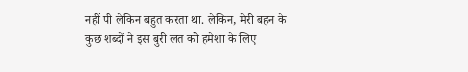नहीं पी लेकिन बहुत करता था. लेकिन, मेरी बहन के कुछ शब्दों ने इस बुरी लत को हमेशा के लिए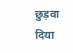छुड़वा दिया